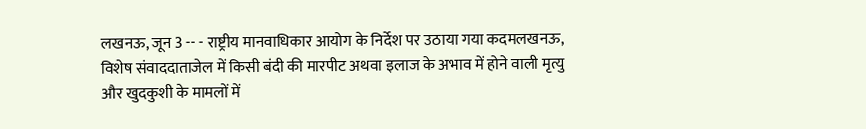लखनऊ, जून 3 -- - राष्ट्रीय मानवाधिकार आयोग के निर्देश पर उठाया गया कदमलखनऊ, विशेष संवाददाताजेल में किसी बंदी की मारपीट अथवा इलाज के अभाव में होने वाली मृत्यु और खुदकुशी के मामलों में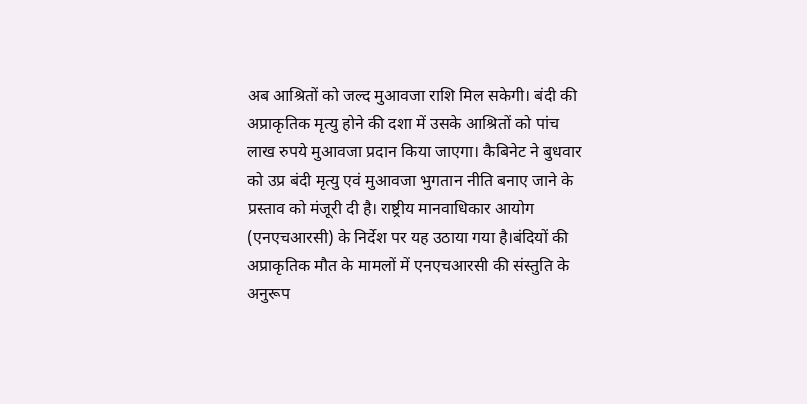अब आश्रितों को जल्द मुआवजा राशि मिल सकेगी। बंदी की अप्राकृतिक मृत्यु होने की दशा में उसके आश्रितों को पांच लाख रुपये मुआवजा प्रदान किया जाएगा। कैबिनेट ने बुधवार को उप्र बंदी मृत्यु एवं मुआवजा भुगतान नीति बनाए जाने के प्रस्ताव को मंजूरी दी है। राष्ट्रीय मानवाधिकार आयोग (एनएचआरसी) के निर्देश पर यह उठाया गया है।बंदियों की अप्राकृतिक मौत के मामलों में एनएचआरसी की संस्तुति के अनुरूप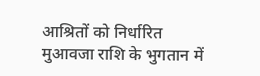आश्रितों को निर्धारित मुआवजा राशि के भुगतान में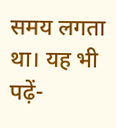समय लगता था। यह भी पढ़ें-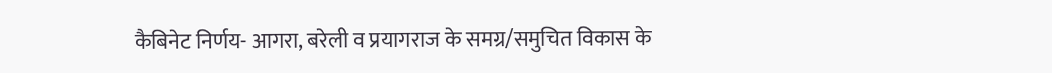कैबिनेट निर्णय- आगरा, बरेली व प्रयागराज के समग्र/समुचित विकास के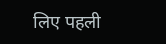लिए पहली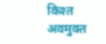किश्त अवमुक्त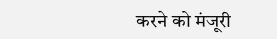करने को मंजूरी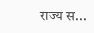राज्य स...